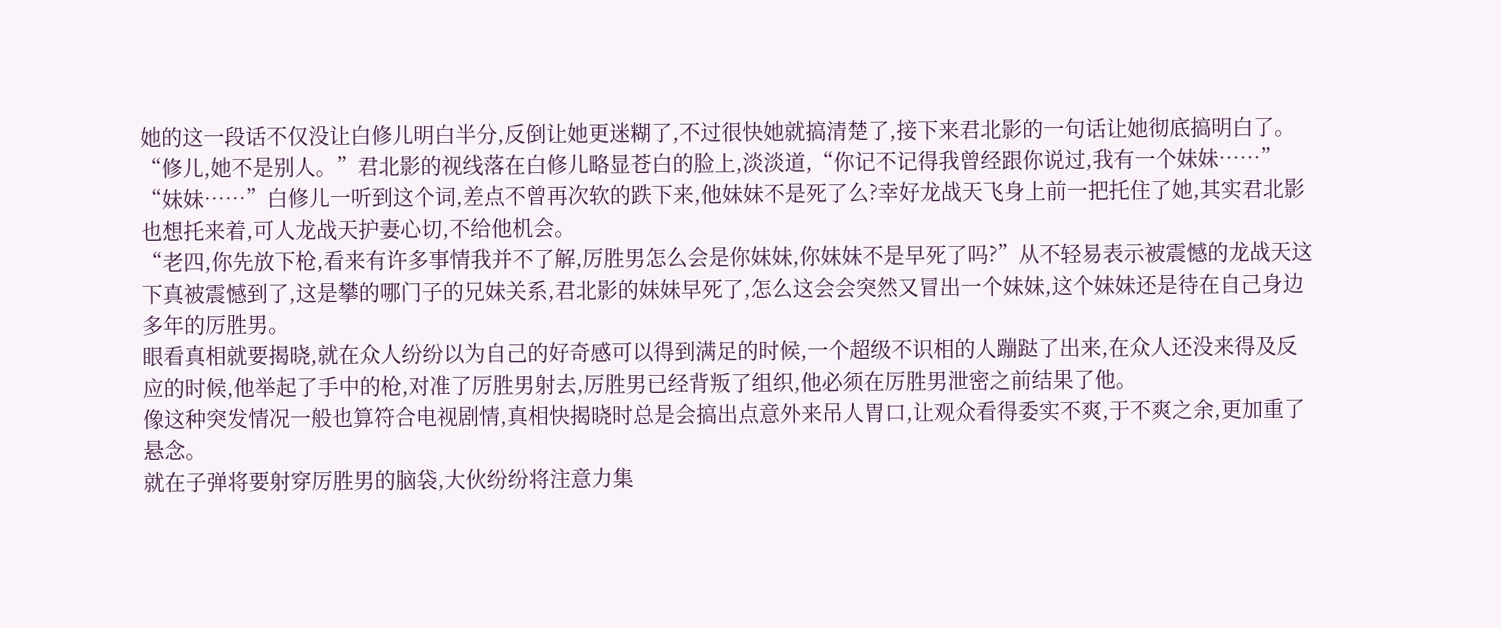她的这一段话不仅没让白修儿明白半分,反倒让她更迷糊了,不过很快她就搞清楚了,接下来君北影的一句话让她彻底搞明白了。
“修儿,她不是别人。”君北影的视线落在白修儿略显苍白的脸上,淡淡道,“你记不记得我曾经跟你说过,我有一个妹妹……”
“妹妹……”白修儿一听到这个词,差点不曾再次软的跌下来,他妹妹不是死了么?幸好龙战天飞身上前一把托住了她,其实君北影也想托来着,可人龙战天护妻心切,不给他机会。
“老四,你先放下枪,看来有许多事情我并不了解,厉胜男怎么会是你妹妹,你妹妹不是早死了吗?”从不轻易表示被震憾的龙战天这下真被震憾到了,这是攀的哪门子的兄妹关系,君北影的妹妹早死了,怎么这会会突然又冒出一个妹妹,这个妹妹还是待在自己身边多年的厉胜男。
眼看真相就要揭晓,就在众人纷纷以为自己的好奇感可以得到满足的时候,一个超级不识相的人蹦跶了出来,在众人还没来得及反应的时候,他举起了手中的枪,对准了厉胜男射去,厉胜男已经背叛了组织,他必须在厉胜男泄密之前结果了他。
像这种突发情况一般也算符合电视剧情,真相快揭晓时总是会搞出点意外来吊人胃口,让观众看得委实不爽,于不爽之余,更加重了悬念。
就在子弹将要射穿厉胜男的脑袋,大伙纷纷将注意力集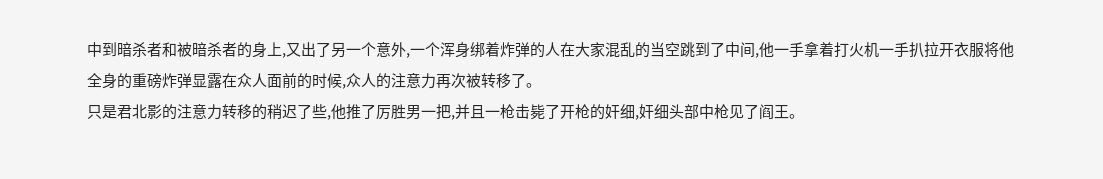中到暗杀者和被暗杀者的身上,又出了另一个意外,一个浑身绑着炸弹的人在大家混乱的当空跳到了中间,他一手拿着打火机一手扒拉开衣服将他全身的重磅炸弹显露在众人面前的时候,众人的注意力再次被转移了。
只是君北影的注意力转移的稍迟了些,他推了厉胜男一把,并且一枪击毙了开枪的奸细,奸细头部中枪见了阎王。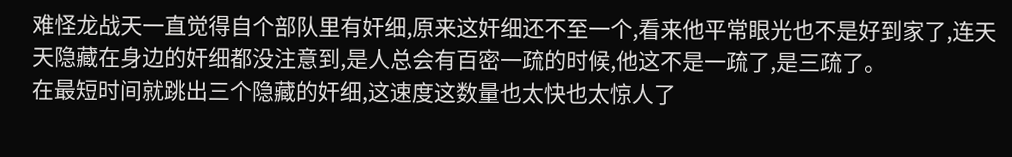难怪龙战天一直觉得自个部队里有奸细,原来这奸细还不至一个,看来他平常眼光也不是好到家了,连天天隐藏在身边的奸细都没注意到,是人总会有百密一疏的时候,他这不是一疏了,是三疏了。
在最短时间就跳出三个隐藏的奸细,这速度这数量也太快也太惊人了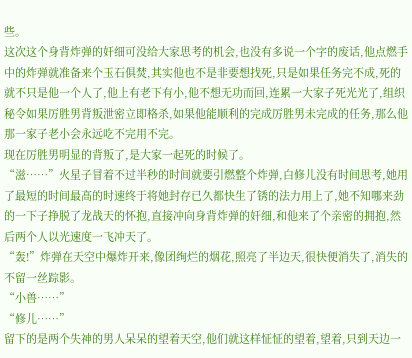些。
这次这个身背炸弹的奸细可没给大家思考的机会,也没有多说一个字的废话,他点燃手中的炸弹就准备来个玉石俱焚,其实他也不是非要想找死,只是如果任务完不成,死的就不只是他一个人了,他上有老下有小,他不想无功而回,连累一大家子死光光了,组织秘令如果厉胜男背叛泄密立即格杀,如果他能顺利的完成厉胜男未完成的任务,那么他那一家子老小会永远吃不完用不完。
现在厉胜男明显的背叛了,是大家一起死的时候了。
“滋……”火星子冒着不过半秒的时间就要引燃整个炸弹,白修儿没有时间思考,她用了最短的时间最高的时速终于将她封存已久都快生了锈的法力用上了,她不知哪来劲的一下子挣脱了龙战天的怀抱,直接冲向身背炸弹的奸细,和他来了个亲密的拥抱,然后两个人以光速度一飞冲天了。
“轰!”炸弹在天空中爆炸开来,像团绚烂的烟花,照亮了半边天,很快便消失了,消失的不留一丝踪影。
“小兽……”
“修儿……”
留下的是两个失神的男人呆呆的望着天空,他们就这样怔怔的望着,望着,只到天边一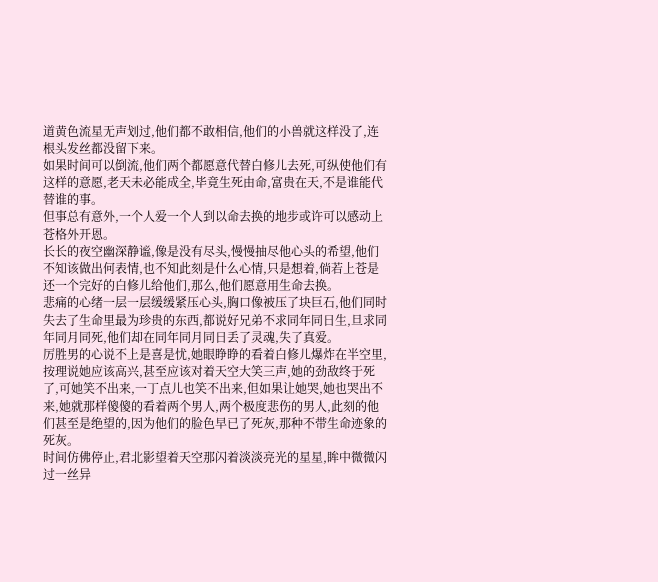道黄色流星无声划过,他们都不敢相信,他们的小兽就这样没了,连根头发丝都没留下来。
如果时间可以倒流,他们两个都愿意代替白修儿去死,可纵使他们有这样的意愿,老天未必能成全,毕竟生死由命,富贵在天,不是谁能代替谁的事。
但事总有意外,一个人爱一个人到以命去换的地步或许可以感动上苍格外开恩。
长长的夜空幽深静谧,像是没有尽头,慢慢抽尽他心头的希望,他们不知该做出何表情,也不知此刻是什么心情,只是想着,倘若上苍是还一个完好的白修儿给他们,那么,他们愿意用生命去换。
悲痛的心绪一层一层缓缓紧压心头,胸口像被压了块巨石,他们同时失去了生命里最为珍贵的东西,都说好兄弟不求同年同日生,旦求同年同月同死,他们却在同年同月同日丢了灵魂,失了真爱。
厉胜男的心说不上是喜是忧,她眼睁睁的看着白修儿爆炸在半空里,按理说她应该高兴,甚至应该对着天空大笑三声,她的劲敌终于死了,可她笑不出来,一丁点儿也笑不出来,但如果让她哭,她也哭出不来,她就那样傻傻的看着两个男人,两个极度悲伤的男人,此刻的他们甚至是绝望的,因为他们的脸色早已了死灰,那种不带生命迹象的死灰。
时间仿佛停止,君北影望着天空那闪着淡淡亮光的星星,眸中微微闪过一丝异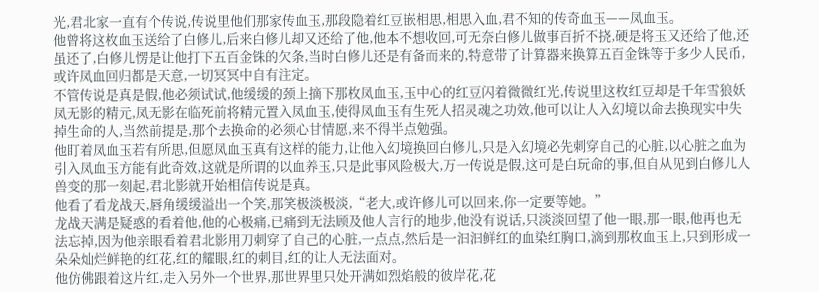光,君北家一直有个传说,传说里他们那家传血玉,那段隐着红豆嵌相思,相思入血,君不知的传奇血玉——凤血玉。
他曾将这枚血玉送给了白修儿,后来白修儿却又还给了他,他本不想收回,可无奈白修儿做事百折不挠,硬是将玉又还给了他,还虽还了,白修儿愣是让他打下五百金铢的欠条,当时白修儿还是有备而来的,特意带了计算器来换算五百金铢等于多少人民币,或许凤血回归都是天意,一切冥冥中自有注定。
不管传说是真是假,他必须试试,他缓缓的颈上摘下那枚凤血玉,玉中心的红豆闪着微微红光,传说里这枚红豆却是千年雪狼妖凤无影的精元,凤无影在临死前将精元置入凤血玉,使得凤血玉有生死人招灵魂之功效,他可以让人入幻境以命去换现实中失掉生命的人,当然前提是,那个去换命的必须心甘情愿,来不得半点勉强。
他盯着凤血玉若有所思,但愿凤血玉真有这样的能力,让他入幻境换回白修儿,只是入幻境必先刺穿自己的心脏,以心脏之血为引入凤血玉方能有此奇效,这就是所谓的以血养玉,只是此事风险极大,万一传说是假,这可是白玩命的事,但自从见到白修儿人兽变的那一刻起,君北影就开始相信传说是真。
他看了看龙战天,唇角缓缓溢出一个笑,那笑极淡极淡,“老大,或许修儿可以回来,你一定要等她。”
龙战天满是疑惑的看着他,他的心极痛,已痛到无法顾及他人言行的地步,他没有说话,只淡淡回望了他一眼,那一眼,他再也无法忘掉,因为他亲眼看着君北影用刀刺穿了自己的心脏,一点点,然后是一汩汩鲜红的血染红胸口,滴到那枚血玉上,只到形成一朵朵灿烂鲜艳的红花,红的耀眼,红的刺目,红的让人无法面对。
他仿佛跟着这片红,走入另外一个世界,那世界里只处开满如烈焰般的彼岸花,花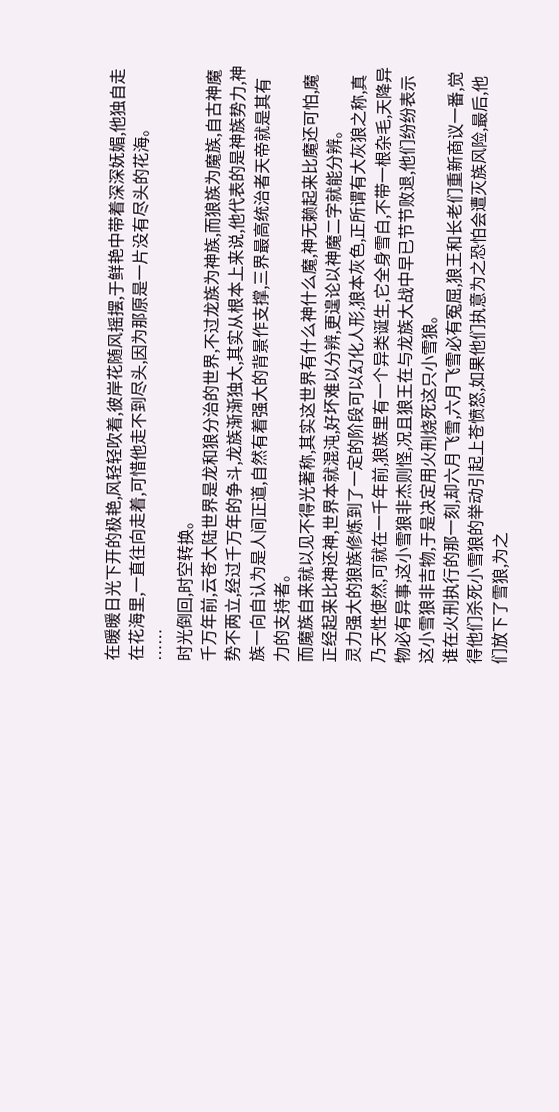在暖暖日光下开的极艳,风轻轻吹着,彼岸花随风摇摆,于鲜艳中带着深深妩媚,他独自走在花海里,一直往向走着,可惜他走不到尽头,因为那原是一片没有尽头的花海。
……
时光倒回,时空转换。
千万年前,云苍大陆世界是龙和狼分治的世界,不过龙族为神族,而狼族为魔族,自古神魔势不两立,经过千万年的争斗,龙族渐渐独大,其实从根本上来说,他代表的是神族势力,神族一向自认为是人间正道,自然有着强大的背景作支撑,三界最高统治者天帝就是其有力的支持者。
而魔族自来就以见不得光著称,其实这世界有什么神什么魔,神无赖起来比魔还可怕,魔正经起来比神还神,世界本就混沌,好坏难以分辨,更遑论以神魔二字就能分辨。
灵力强大的狼族修炼到了一定的阶段可以幻化人形,狼本灰色,正所谓有大灰狼之称,真乃天性使然,可就在一千年前,狼族里有一个异类诞生,它全身雪白,不带一根杂毛,天降异物必有异事,这小雪狼非杰则怪,况且狼王在与龙族大战中早已节节败退,他们纷纷表示这小雪狼非吉物,于是决定用火刑烧死这只小雪狼。
谁在火刑执行的那一刻,却六月飞雪,六月飞雪必有冤屈,狼王和长老们重新商议一番,觉得他们杀死小雪狼的举动引起上苍愤怒,如果他们执意为之恐怕会遭灭族风险,最后,他们放下了雪狼,为之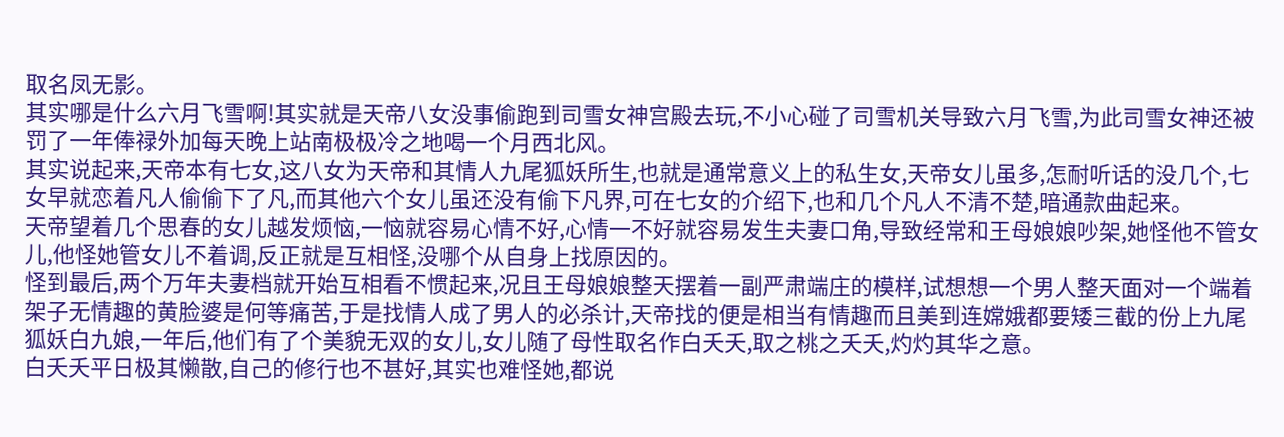取名凤无影。
其实哪是什么六月飞雪啊!其实就是天帝八女没事偷跑到司雪女神宫殿去玩,不小心碰了司雪机关导致六月飞雪,为此司雪女神还被罚了一年俸禄外加每天晚上站南极极冷之地喝一个月西北风。
其实说起来,天帝本有七女,这八女为天帝和其情人九尾狐妖所生,也就是通常意义上的私生女,天帝女儿虽多,怎耐听话的没几个,七女早就恋着凡人偷偷下了凡,而其他六个女儿虽还没有偷下凡界,可在七女的介绍下,也和几个凡人不清不楚,暗通款曲起来。
天帝望着几个思春的女儿越发烦恼,一恼就容易心情不好,心情一不好就容易发生夫妻口角,导致经常和王母娘娘吵架,她怪他不管女儿,他怪她管女儿不着调,反正就是互相怪,没哪个从自身上找原因的。
怪到最后,两个万年夫妻档就开始互相看不惯起来,况且王母娘娘整天摆着一副严肃端庄的模样,试想想一个男人整天面对一个端着架子无情趣的黄脸婆是何等痛苦,于是找情人成了男人的必杀计,天帝找的便是相当有情趣而且美到连嫦娥都要矮三截的份上九尾狐妖白九娘,一年后,他们有了个美貌无双的女儿,女儿随了母性取名作白夭夭,取之桃之夭夭,灼灼其华之意。
白夭夭平日极其懒散,自己的修行也不甚好,其实也难怪她,都说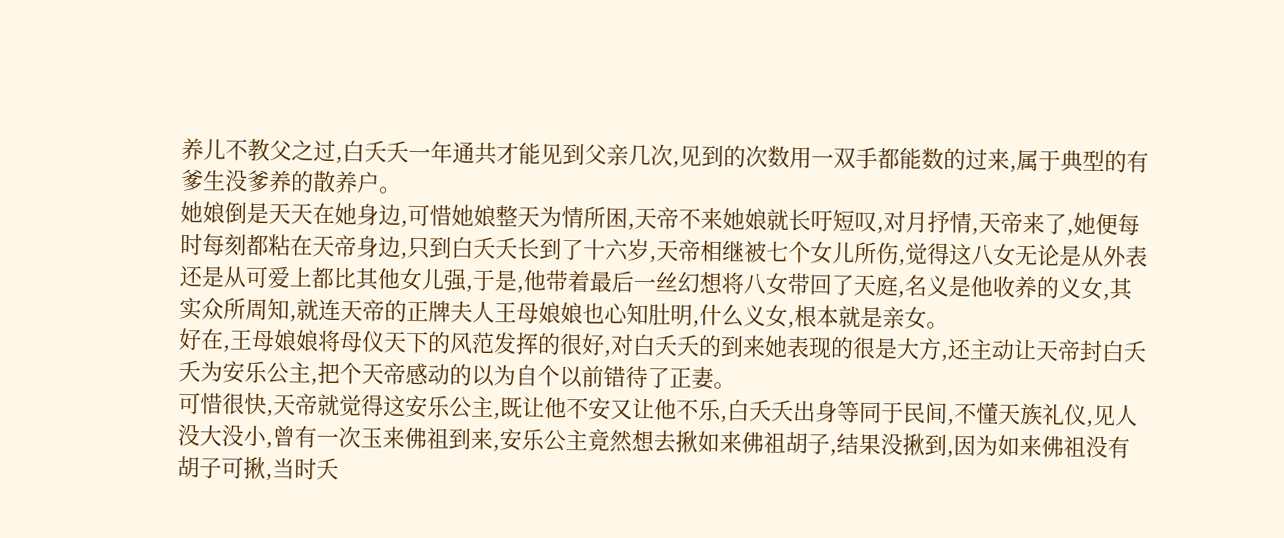养儿不教父之过,白夭夭一年通共才能见到父亲几次,见到的次数用一双手都能数的过来,属于典型的有爹生没爹养的散养户。
她娘倒是天天在她身边,可惜她娘整天为情所困,天帝不来她娘就长吁短叹,对月抒情,天帝来了,她便每时每刻都粘在天帝身边,只到白夭夭长到了十六岁,天帝相继被七个女儿所伤,觉得这八女无论是从外表还是从可爱上都比其他女儿强,于是,他带着最后一丝幻想将八女带回了天庭,名义是他收养的义女,其实众所周知,就连天帝的正牌夫人王母娘娘也心知肚明,什么义女,根本就是亲女。
好在,王母娘娘将母仪天下的风范发挥的很好,对白夭夭的到来她表现的很是大方,还主动让天帝封白夭夭为安乐公主,把个天帝感动的以为自个以前错待了正妻。
可惜很快,天帝就觉得这安乐公主,既让他不安又让他不乐,白夭夭出身等同于民间,不懂天族礼仪,见人没大没小,曾有一次玉来佛祖到来,安乐公主竟然想去揪如来佛祖胡子,结果没揪到,因为如来佛祖没有胡子可揪,当时夭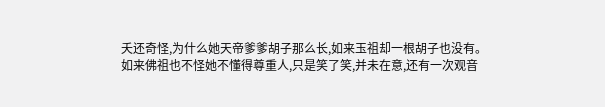夭还奇怪,为什么她天帝爹爹胡子那么长,如来玉祖却一根胡子也没有。
如来佛祖也不怪她不懂得尊重人,只是笑了笑,并未在意,还有一次观音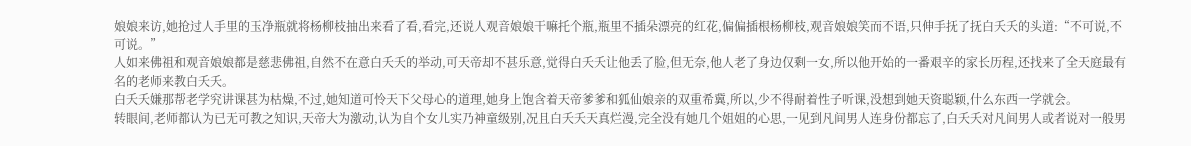娘娘来访,她抢过人手里的玉净瓶就将杨柳枝抽出来看了看,看完,还说人观音娘娘干嘛托个瓶,瓶里不插朵漂亮的红花,偏偏插根杨柳枝,观音娘娘笑而不语,只伸手抚了抚白夭夭的头道:“不可说,不可说。”
人如来佛祖和观音娘娘都是慈悲佛祖,自然不在意白夭夭的举动,可天帝却不甚乐意,觉得白夭夭让他丢了脸,但无奈,他人老了身边仅剩一女,所以他开始的一番艰辛的家长历程,还找来了全天庭最有名的老师来教白夭夭。
白夭夭嫌那帮老学究讲课甚为枯燥,不过,她知道可怜天下父母心的道理,她身上饱含着天帝爹爹和狐仙娘亲的双重希冀,所以,少不得耐着性子听课,没想到她天资聪颖,什么东西一学就会。
转眼间,老师都认为已无可教之知识,天帝大为激动,认为自个女儿实乃神童级别,况且白夭夭天真烂漫,完全没有她几个姐姐的心思,一见到凡间男人连身份都忘了,白夭夭对凡间男人或者说对一般男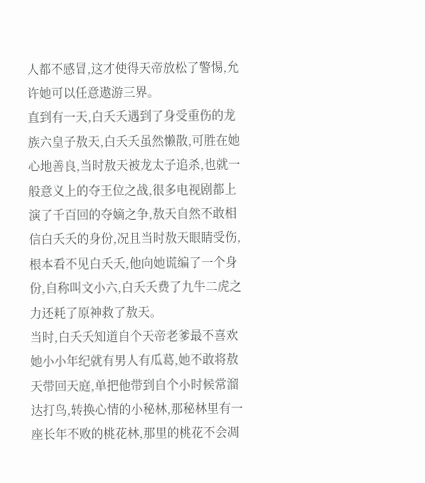人都不感冒,这才使得天帝放松了警惕,允许她可以任意遨游三界。
直到有一天,白夭夭遇到了身受重伤的龙族六皇子敖天,白夭夭虽然懒散,可胜在她心地善良,当时敖天被龙太子追杀,也就一般意义上的夺王位之战,很多电视剧都上演了千百回的夺嫡之争,敖天自然不敢相信白夭夭的身份,况且当时敖天眼睛受伤,根本看不见白夭夭,他向她谎编了一个身份,自称叫文小六,白夭夭费了九牛二虎之力还耗了原神救了敖天。
当时,白夭夭知道自个天帝老爹最不喜欢她小小年纪就有男人有瓜葛,她不敢将敖天带回天庭,单把他带到自个小时候常溜达打鸟,转换心情的小秘林,那秘林里有一座长年不败的桃花林,那里的桃花不会凋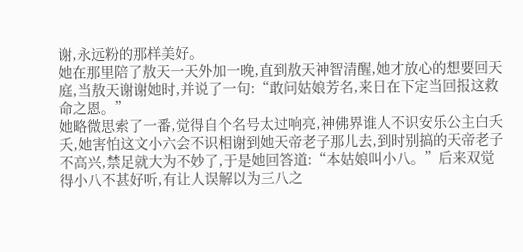谢,永远粉的那样美好。
她在那里陪了敖天一天外加一晚,直到敖天神智清醒,她才放心的想要回天庭,当敖天谢谢她时,并说了一句:“敢问姑娘芳名,来日在下定当回报这救命之恩。”
她略微思索了一番,觉得自个名号太过响亮,神佛界谁人不识安乐公主白夭夭,她害怕这文小六会不识相谢到她天帝老子那儿去,到时别搞的天帝老子不高兴,禁足就大为不妙了,于是她回答道:“本姑娘叫小八。”后来双觉得小八不甚好听,有让人误解以为三八之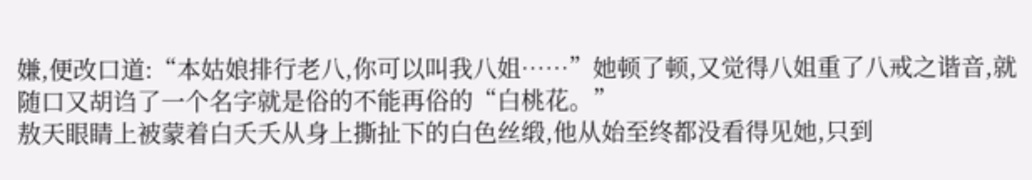嫌,便改口道:“本姑娘排行老八,你可以叫我八姐……”她顿了顿,又觉得八姐重了八戒之谐音,就随口又胡诌了一个名字就是俗的不能再俗的“白桃花。”
敖天眼睛上被蒙着白夭夭从身上撕扯下的白色丝缎,他从始至终都没看得见她,只到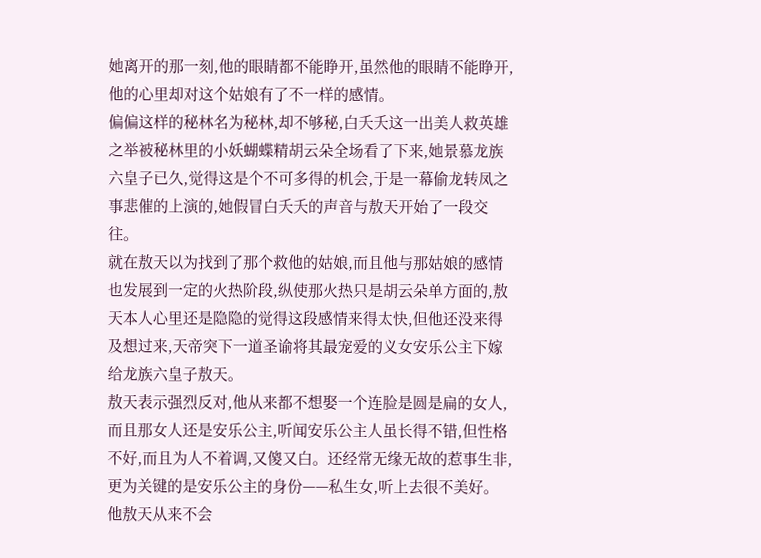她离开的那一刻,他的眼睛都不能睁开,虽然他的眼睛不能睁开,他的心里却对这个姑娘有了不一样的感情。
偏偏这样的秘林名为秘林,却不够秘,白夭夭这一出美人救英雄之举被秘林里的小妖蝴蝶精胡云朵全场看了下来,她景慕龙族六皇子已久,觉得这是个不可多得的机会,于是一幕偷龙转凤之事悲催的上演的,她假冒白夭夭的声音与敖天开始了一段交往。
就在敖天以为找到了那个救他的姑娘,而且他与那姑娘的感情也发展到一定的火热阶段,纵使那火热只是胡云朵单方面的,敖天本人心里还是隐隐的觉得这段感情来得太快,但他还没来得及想过来,天帝突下一道圣谕将其最宠爱的义女安乐公主下嫁给龙族六皇子敖天。
敖天表示强烈反对,他从来都不想娶一个连脸是圆是扁的女人,而且那女人还是安乐公主,听闻安乐公主人虽长得不错,但性格不好,而且为人不着调,又傻又白。还经常无缘无故的惹事生非,更为关键的是安乐公主的身份——私生女,听上去很不美好。
他敖天从来不会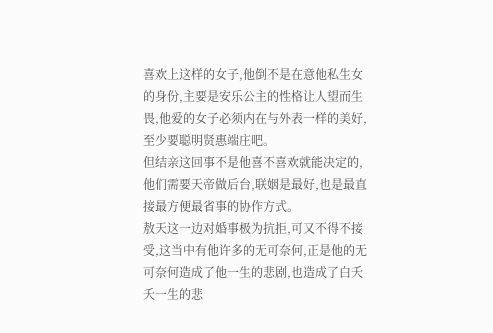喜欢上这样的女子,他倒不是在意他私生女的身份,主要是安乐公主的性格让人望而生畏,他爱的女子必须内在与外表一样的美好,至少要聪明贤惠端庄吧。
但结亲这回事不是他喜不喜欢就能决定的,他们需要天帝做后台,联姻是最好,也是最直接最方便最省事的协作方式。
敖天这一边对婚事极为抗拒,可又不得不接受,这当中有他许多的无可奈何,正是他的无可奈何造成了他一生的悲剧,也造成了白夭夭一生的悲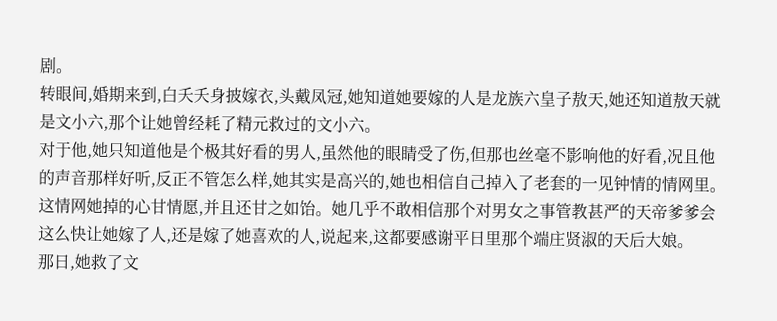剧。
转眼间,婚期来到,白夭夭身披嫁衣,头戴凤冠,她知道她要嫁的人是龙族六皇子敖天,她还知道敖天就是文小六,那个让她曾经耗了精元救过的文小六。
对于他,她只知道他是个极其好看的男人,虽然他的眼睛受了伤,但那也丝毫不影响他的好看,况且他的声音那样好听,反正不管怎么样,她其实是高兴的,她也相信自己掉入了老套的一见钟情的情网里。
这情网她掉的心甘情愿,并且还甘之如饴。她几乎不敢相信那个对男女之事管教甚严的天帝爹爹会这么快让她嫁了人,还是嫁了她喜欢的人,说起来,这都要感谢平日里那个端庄贤淑的天后大娘。
那日,她救了文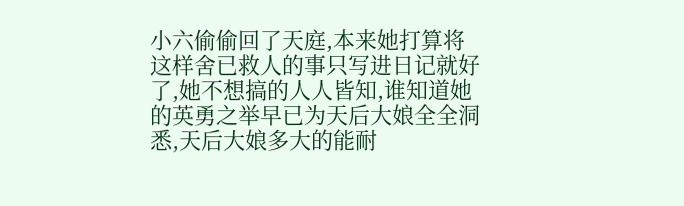小六偷偷回了天庭,本来她打算将这样舍已救人的事只写进日记就好了,她不想搞的人人皆知,谁知道她的英勇之举早已为天后大娘全全洞悉,天后大娘多大的能耐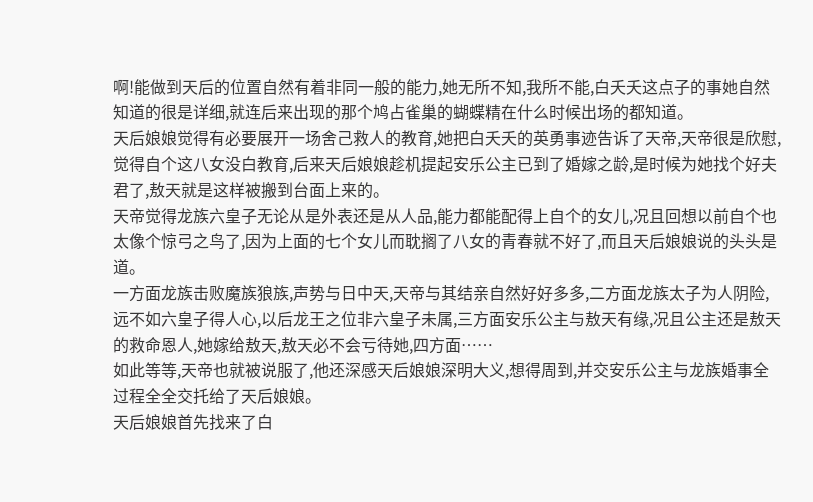啊!能做到天后的位置自然有着非同一般的能力,她无所不知,我所不能,白夭夭这点子的事她自然知道的很是详细,就连后来出现的那个鸠占雀巢的蝴蝶精在什么时候出场的都知道。
天后娘娘觉得有必要展开一场舍己救人的教育,她把白夭夭的英勇事迹告诉了天帝,天帝很是欣慰,觉得自个这八女没白教育,后来天后娘娘趁机提起安乐公主已到了婚嫁之龄,是时候为她找个好夫君了,敖天就是这样被搬到台面上来的。
天帝觉得龙族六皇子无论从是外表还是从人品,能力都能配得上自个的女儿,况且回想以前自个也太像个惊弓之鸟了,因为上面的七个女儿而耽搁了八女的青春就不好了,而且天后娘娘说的头头是道。
一方面龙族击败魔族狼族,声势与日中天,天帝与其结亲自然好好多多,二方面龙族太子为人阴险,远不如六皇子得人心,以后龙王之位非六皇子未属,三方面安乐公主与敖天有缘,况且公主还是敖天的救命恩人,她嫁给敖天,敖天必不会亏待她,四方面……
如此等等,天帝也就被说服了,他还深感天后娘娘深明大义,想得周到,并交安乐公主与龙族婚事全过程全全交托给了天后娘娘。
天后娘娘首先找来了白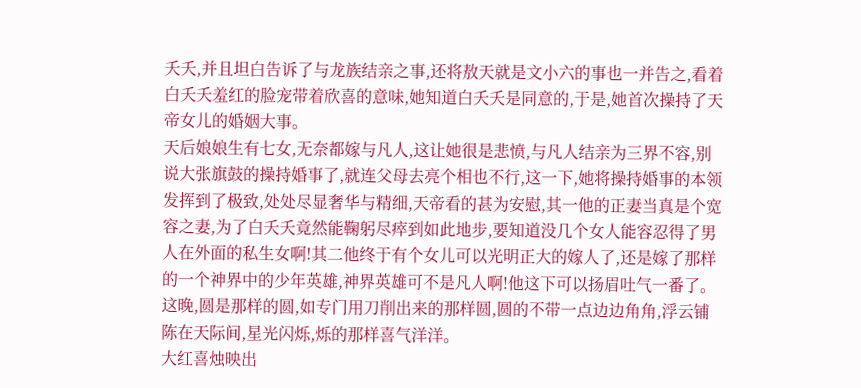夭夭,并且坦白告诉了与龙族结亲之事,还将敖天就是文小六的事也一并告之,看着白夭夭羞红的脸宠带着欣喜的意味,她知道白夭夭是同意的,于是,她首次操持了天帝女儿的婚姻大事。
天后娘娘生有七女,无奈都嫁与凡人,这让她很是悲愤,与凡人结亲为三界不容,别说大张旗鼓的操持婚事了,就连父母去亮个相也不行,这一下,她将操持婚事的本领发挥到了极致,处处尽显奢华与精细,天帝看的甚为安慰,其一他的正妻当真是个宽容之妻,为了白夭夭竟然能鞠躬尽瘁到如此地步,要知道没几个女人能容忍得了男人在外面的私生女啊!其二他终于有个女儿可以光明正大的嫁人了,还是嫁了那样的一个神界中的少年英雄,神界英雄可不是凡人啊!他这下可以扬眉吐气一番了。
这晚,圆是那样的圆,如专门用刀削出来的那样圆,圆的不带一点边边角角,浮云铺陈在天际间,星光闪烁,烁的那样喜气洋洋。
大红喜烛映出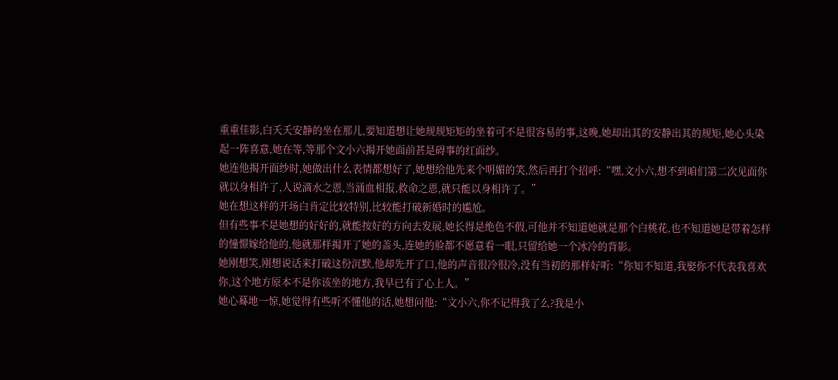重重佳影,白夭夭安静的坐在那儿,要知道想让她规规矩矩的坐着可不是很容易的事,这晚,她却出其的安静出其的规矩,她心头染起一阵喜意,她在等,等那个文小六揭开她面前甚是碍事的红面纱。
她连他揭开面纱时,她做出什么表情都想好了,她想给他先来个明媚的笑,然后再打个招呼:“嘿,文小六,想不到咱们第二次见面你就以身相许了,人说滴水之恩,当涌血相报,救命之恩,就只能以身相许了。”
她在想这样的开场白肯定比较特别,比较能打破新婚时的尴尬。
但有些事不是她想的好好的,就能按好的方向去发展,她长得是绝色不假,可他并不知道她就是那个白桃花,也不知道她是带着怎样的憧憬嫁给他的,他就那样揭开了她的盖头,连她的脸都不愿意看一眼,只留给她一个冰冷的背影。
她刚想笑,刚想说话来打破这份沉默,他却先开了口,他的声音很冷很冷,没有当初的那样好听:“你知不知道,我娶你不代表我喜欢你,这个地方原本不是你该坐的地方,我早已有了心上人。”
她心蓦地一惊,她觉得有些听不懂他的话,她想问他:“文小六,你不记得我了么?我是小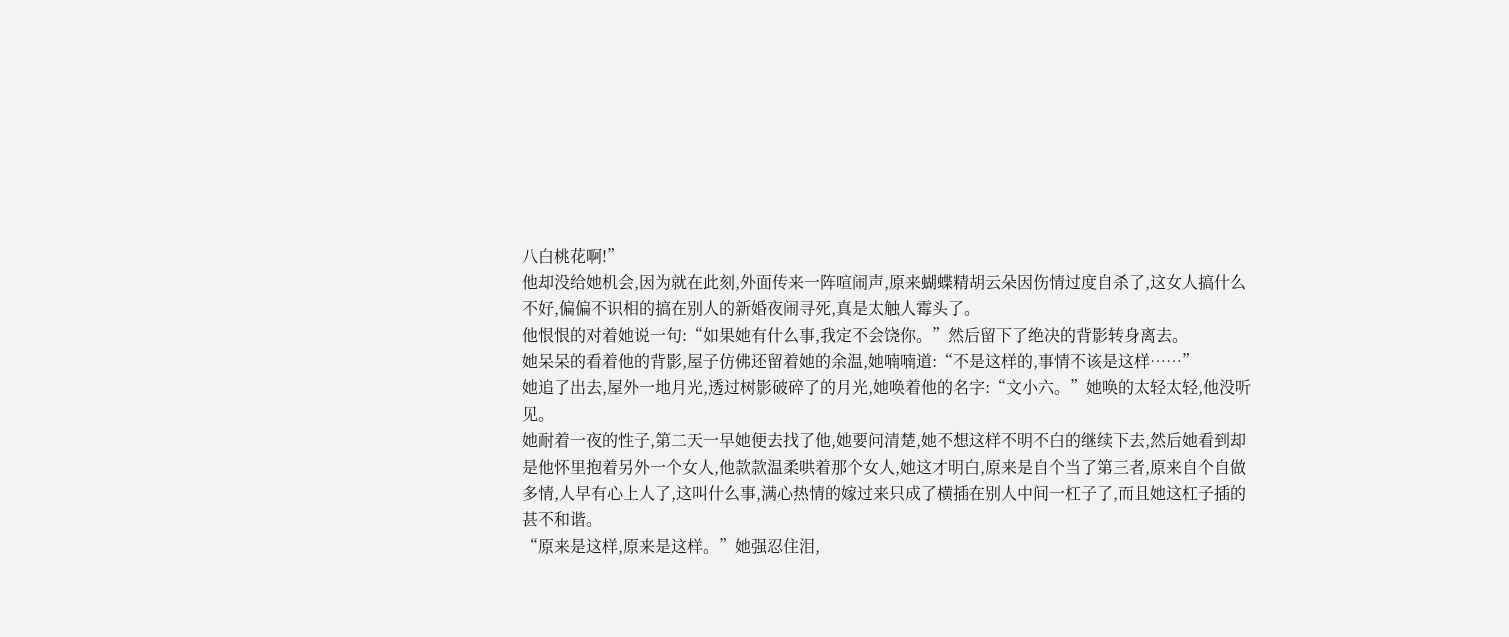八白桃花啊!”
他却没给她机会,因为就在此刻,外面传来一阵喧闹声,原来蝴蝶精胡云朵因伤情过度自杀了,这女人搞什么不好,偏偏不识相的搞在别人的新婚夜闹寻死,真是太触人霉头了。
他恨恨的对着她说一句:“如果她有什么事,我定不会饶你。”然后留下了绝决的背影转身离去。
她呆呆的看着他的背影,屋子仿佛还留着她的余温,她喃喃道:“不是这样的,事情不该是这样……”
她追了出去,屋外一地月光,透过树影破碎了的月光,她唤着他的名字:“文小六。”她唤的太轻太轻,他没听见。
她耐着一夜的性子,第二天一早她便去找了他,她要问清楚,她不想这样不明不白的继续下去,然后她看到却是他怀里抱着另外一个女人,他款款温柔哄着那个女人,她这才明白,原来是自个当了第三者,原来自个自做多情,人早有心上人了,这叫什么事,满心热情的嫁过来只成了横插在别人中间一杠子了,而且她这杠子插的甚不和谐。
“原来是这样,原来是这样。”她强忍住泪,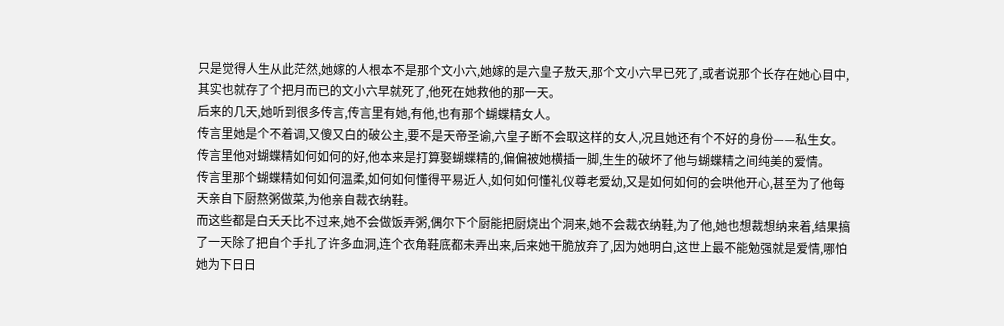只是觉得人生从此茫然,她嫁的人根本不是那个文小六,她嫁的是六皇子敖天,那个文小六早已死了,或者说那个长存在她心目中,其实也就存了个把月而已的文小六早就死了,他死在她救他的那一天。
后来的几天,她听到很多传言,传言里有她,有他,也有那个蝴蝶精女人。
传言里她是个不着调,又傻又白的破公主,要不是天帝圣谕,六皇子断不会取这样的女人,况且她还有个不好的身份——私生女。
传言里他对蝴蝶精如何如何的好,他本来是打算娶蝴蝶精的,偏偏被她横插一脚,生生的破坏了他与蝴蝶精之间纯美的爱情。
传言里那个蝴蝶精如何如何温柔,如何如何懂得平易近人,如何如何懂礼仪尊老爱幼,又是如何如何的会哄他开心,甚至为了他每天亲自下厨熬粥做菜,为他亲自裁衣纳鞋。
而这些都是白夭夭比不过来,她不会做饭弄粥,偶尔下个厨能把厨烧出个洞来,她不会裁衣纳鞋,为了他,她也想裁想纳来着,结果搞了一天除了把自个手扎了许多血洞,连个衣角鞋底都未弄出来,后来她干脆放弃了,因为她明白,这世上最不能勉强就是爱情,哪怕她为下日日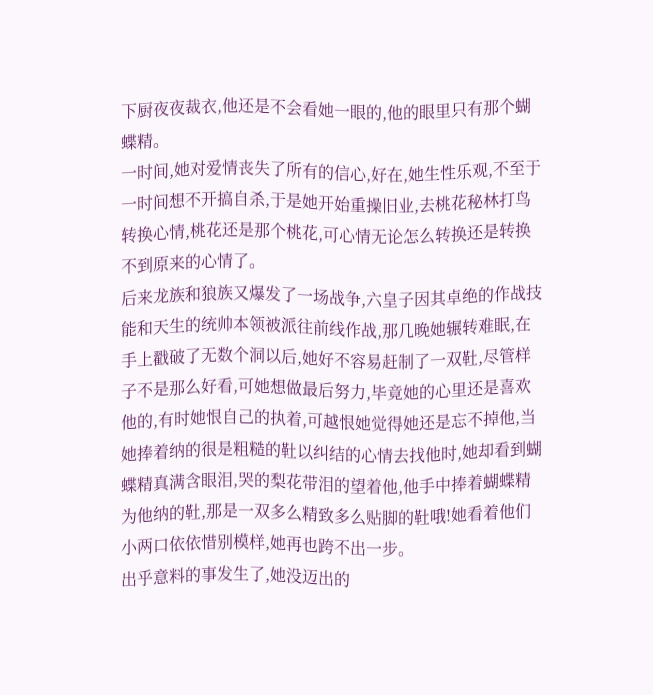下厨夜夜裁衣,他还是不会看她一眼的,他的眼里只有那个蝴蝶精。
一时间,她对爱情丧失了所有的信心,好在,她生性乐观,不至于一时间想不开搞自杀,于是她开始重操旧业,去桃花秘林打鸟转换心情,桃花还是那个桃花,可心情无论怎么转换还是转换不到原来的心情了。
后来龙族和狼族又爆发了一场战争,六皇子因其卓绝的作战技能和天生的统帅本领被派往前线作战,那几晚她辗转难眠,在手上戳破了无数个洞以后,她好不容易赶制了一双靯,尽管样子不是那么好看,可她想做最后努力,毕竟她的心里还是喜欢他的,有时她恨自己的执着,可越恨她觉得她还是忘不掉他,当她捧着纳的很是粗糙的靯以纠结的心情去找他时,她却看到蝴蝶精真满含眼泪,哭的梨花带泪的望着他,他手中捧着蝴蝶精为他纳的靯,那是一双多么精致多么贴脚的靯哦!她看着他们小两口依依惜别模样,她再也跨不出一步。
出乎意料的事发生了,她没迈出的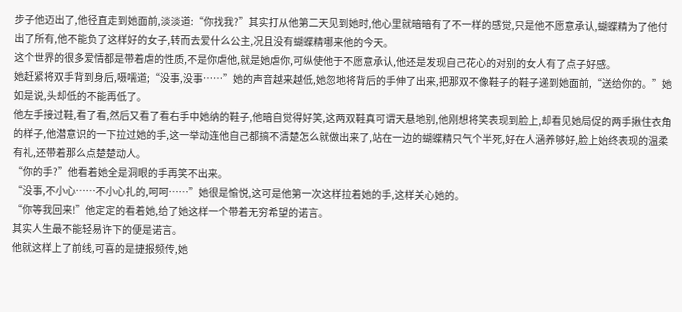步子他迈出了,他径直走到她面前,淡淡道:“你找我?”其实打从他第二天见到她时,他心里就暗暗有了不一样的感觉,只是他不愿意承认,蝴蝶精为了他付出了所有,他不能负了这样好的女子,转而去爱什么公主,况且没有蝴蝶精哪来他的今天。
这个世界的很多爱情都是带着虐的性质,不是你虐他,就是她虐你,可纵使他于不愿意承认,他还是发现自己花心的对别的女人有了点子好感。
她赶紧将双手背到身后,嗫嚅道;“没事,没事……”她的声音越来越低,她忽地将背后的手伸了出来,把那双不像鞋子的鞋子递到她面前,“送给你的。”她如是说,头却低的不能再低了。
他左手接过鞋,看了看,然后又看了看右手中她纳的鞋子,他暗自觉得好笑,这两双鞋真可谓天悬地别,他刚想将笑表现到脸上,却看见她局促的两手揪住衣角的样子,他潜意识的一下拉过她的手,这一举动连他自己都搞不清楚怎么就做出来了,站在一边的蝴蝶精只气个半死,好在人涵养够好,脸上始终表现的温柔有礼,还带着那么点楚楚动人。
“你的手?”他看着她全是洞眼的手再笑不出来。
“没事,不小心……不小心扎的,呵呵……”她很是愉悦,这可是他第一次这样拉着她的手,这样关心她的。
“你等我回来!”他定定的看着她,给了她这样一个带着无穷希望的诺言。
其实人生最不能轻易许下的便是诺言。
他就这样上了前线,可喜的是捷报频传,她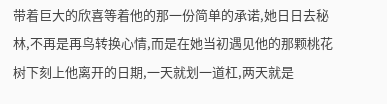带着巨大的欣喜等着他的那一份简单的承诺,她日日去秘林,不再是再鸟转换心情,而是在她当初遇见他的那颗桃花树下刻上他离开的日期,一天就划一道杠,两天就是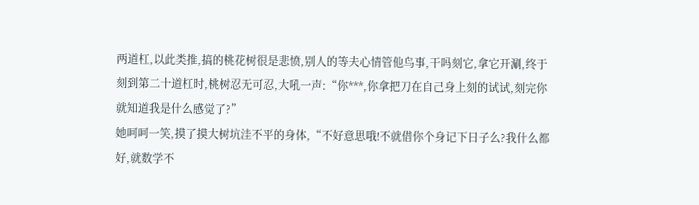两道杠,以此类推,搞的桃花树很是悲愤,别人的等夫心情管他鸟事,干吗刻它,拿它开涮,终于刻到第二十道杠时,桃树忍无可忍,大吼一声:“你***,你拿把刀在自己身上刻的试试,刻完你就知道我是什么感觉了?”
她呵呵一笑,摸了摸大树坑洼不平的身体,“不好意思哦!不就借你个身记下日子么?我什么都好,就数学不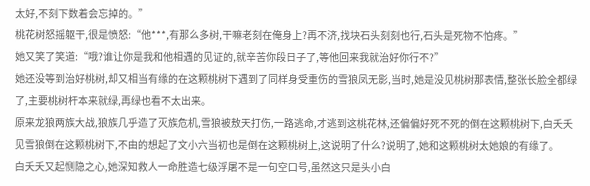太好,不刻下数着会忘掉的。”
桃花树怒摇躯干,很是愤怒:“他***,有那么多树,干嘛老刻在俺身上?再不济,找块石头刻刻也行,石头是死物不怕疼。”
她又笑了笑道:“哦?谁让你是我和他相遇的见证的,就辛苦你段日子了,等他回来我就治好你行不?”
她还没等到治好桃树,却又相当有缘的在这颗桃树下遇到了同样身受重伤的雪狼凤无影,当时,她是没见桃树那表情,整张长脸全都绿了,主要桃树杆本来就绿,再绿也看不太出来。
原来龙狼两族大战,狼族几乎造了灭族危机,雪狼被敖天打伤,一路逃命,才逃到这桃花林,还偏偏好死不死的倒在这颗桃树下,白夭夭见雪狼倒在这颗桃树下,不由的想起了文小六当初也是倒在这颗桃树上,这说明了什么?说明了,她和这颗桃树太她娘的有缘了。
白夭夭又起恻隐之心,她深知救人一命胜造七级浮屠不是一句空口号,虽然这只是头小白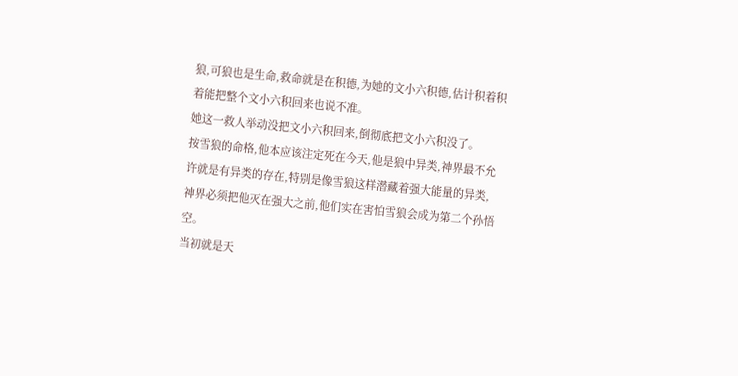狼,可狼也是生命,救命就是在积德,为她的文小六积德,估计积着积着能把整个文小六积回来也说不准。
她这一救人举动没把文小六积回来,倒彻底把文小六积没了。
按雪狼的命格,他本应该注定死在今天,他是狼中异类,神界最不允许就是有异类的存在,特别是像雪狼这样潜藏着强大能量的异类,神界必须把他灭在强大之前,他们实在害怕雪狼会成为第二个孙悟空。
当初就是天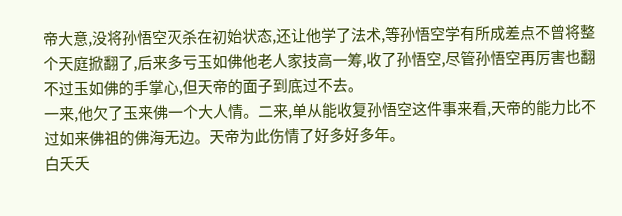帝大意,没将孙悟空灭杀在初始状态,还让他学了法术,等孙悟空学有所成差点不曾将整个天庭掀翻了,后来多亏玉如佛他老人家技高一筹,收了孙悟空,尽管孙悟空再厉害也翻不过玉如佛的手掌心,但天帝的面子到底过不去。
一来,他欠了玉来佛一个大人情。二来,单从能收复孙悟空这件事来看,天帝的能力比不过如来佛祖的佛海无边。天帝为此伤情了好多好多年。
白夭夭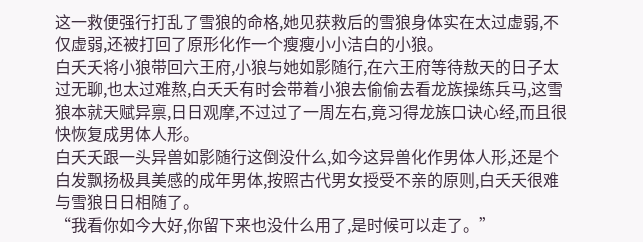这一救便强行打乱了雪狼的命格,她见获救后的雪狼身体实在太过虚弱,不仅虚弱,还被打回了原形化作一个瘦瘦小小洁白的小狼。
白夭夭将小狼带回六王府,小狼与她如影随行,在六王府等待敖天的日子太过无聊,也太过难熬,白夭夭有时会带着小狼去偷偷去看龙族操练兵马,这雪狼本就天赋异禀,日日观摩,不过过了一周左右,竟习得龙族口诀心经,而且很快恢复成男体人形。
白夭夭跟一头异兽如影随行这倒没什么,如今这异兽化作男体人形,还是个白发飘扬极具美感的成年男体,按照古代男女授受不亲的原则,白夭夭很难与雪狼日日相随了。
“我看你如今大好,你留下来也没什么用了,是时候可以走了。”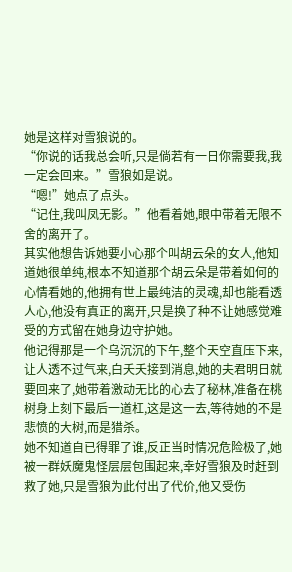她是这样对雪狼说的。
“你说的话我总会听,只是倘若有一日你需要我,我一定会回来。”雪狼如是说。
“嗯!”她点了点头。
“记住,我叫凤无影。”他看着她,眼中带着无限不舍的离开了。
其实他想告诉她要小心那个叫胡云朵的女人,他知道她很单纯,根本不知道那个胡云朵是带着如何的心情看她的,他拥有世上最纯洁的灵魂,却也能看透人心,他没有真正的离开,只是换了种不让她感觉难受的方式留在她身边守护她。
他记得那是一个乌沉沉的下午,整个天空直压下来,让人透不过气来,白夭夭接到消息,她的夫君明日就要回来了,她带着激动无比的心去了秘林,准备在桃树身上刻下最后一道杠,这是这一去,等待她的不是悲愤的大树,而是猎杀。
她不知道自已得罪了谁,反正当时情况危险极了,她被一群妖魔鬼怪层层包围起来,幸好雪狼及时赶到救了她,只是雪狼为此付出了代价,他又受伤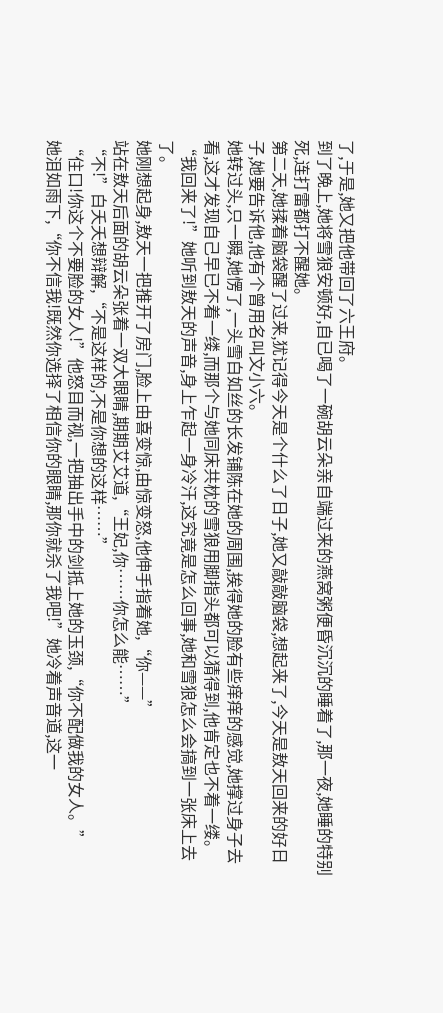了,于是,她又把他带回了六王府。
到了晚上,她将雪狼安顿好,自已喝了一碗胡云朵亲自端过来的燕窝粥便昏沉沉的睡着了,那一夜,她睡的特别死,连打雷都打不醒她。
第二天,她揉着脑袋醒了过来,犹记得今天是个什么了日子,她又敲敲脑袋,想起来了,今天是敖天回来的好日子,她要告诉他,他有个曾用名叫文小六。
她转过头,只一瞬,她愣了,一头雪白如丝的长发铺陈在她的周围,挨得她的脸有些痒痒的感觉,她撑过身子去看,这才发现自己早已不着一缕,而那个与她同床共枕的雪狼用脚指头都可以猜得到,他肯定也不着一缕。
“我回来了!”她听到敖天的声音,身上乍起一身冷汗,这究竟是怎么回事,她和雪狼怎么会搞到一张床上去了。
她刚想起身,敖天一把推开了房门,脸上由喜变惊,由惊变怒,他伸手指着她,“你——”
站在敖天后面的胡云朵张着一双大眼睛,期期艾艾道,“王妃,你……你怎么能……”
“不!”白夭夭想辩解,“不是这样的,不是你想的这样……”
“住口!你这个不要脸的女人!”他怒目而视,一把抽出手中的剑抵上她的玉颈,“你不配做我的女人。”
她泪如雨下,“你不信我!既然你选择了相信你的眼睛,那你就杀了我吧!”她冷着声音道,这一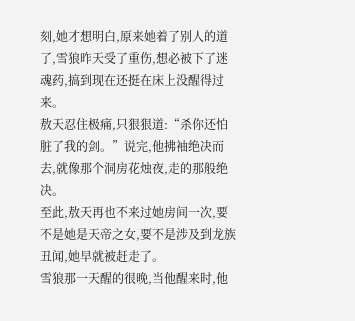刻,她才想明白,原来她着了别人的道了,雪狼昨天受了重伤,想必被下了迷魂药,搞到现在还挺在床上没醒得过来。
敖天忍住极痛,只狠狠道:“杀你还怕脏了我的剑。”说完,他拂袖绝决而去,就像那个洞房花烛夜,走的那般绝决。
至此,敖天再也不来过她房间一次,要不是她是天帝之女,要不是涉及到龙族丑闻,她早就被赶走了。
雪狼那一天醒的很晚,当他醒来时,他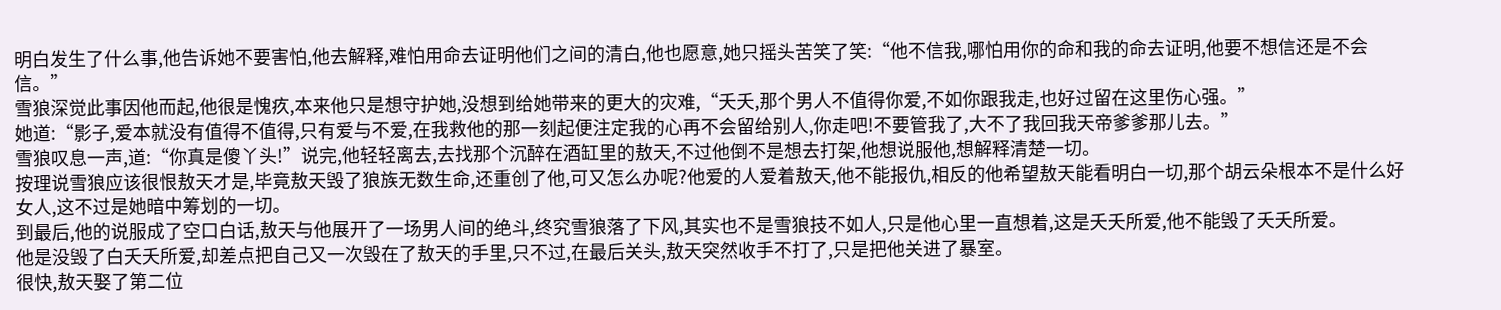明白发生了什么事,他告诉她不要害怕,他去解释,难怕用命去证明他们之间的清白,他也愿意,她只摇头苦笑了笑:“他不信我,哪怕用你的命和我的命去证明,他要不想信还是不会信。”
雪狼深觉此事因他而起,他很是愧疚,本来他只是想守护她,没想到给她带来的更大的灾难,“夭夭,那个男人不值得你爱,不如你跟我走,也好过留在这里伤心强。”
她道:“影子,爱本就没有值得不值得,只有爱与不爱,在我救他的那一刻起便注定我的心再不会留给别人,你走吧!不要管我了,大不了我回我天帝爹爹那儿去。”
雪狼叹息一声,道:“你真是傻丫头!”说完,他轻轻离去,去找那个沉醉在酒缸里的敖天,不过他倒不是想去打架,他想说服他,想解释清楚一切。
按理说雪狼应该很恨敖天才是,毕竟敖天毁了狼族无数生命,还重创了他,可又怎么办呢?他爱的人爱着敖天,他不能报仇,相反的他希望敖天能看明白一切,那个胡云朵根本不是什么好女人,这不过是她暗中筹划的一切。
到最后,他的说服成了空口白话,敖天与他展开了一场男人间的绝斗,终究雪狼落了下风,其实也不是雪狼技不如人,只是他心里一直想着,这是夭夭所爱,他不能毁了夭夭所爱。
他是没毁了白夭夭所爱,却差点把自己又一次毁在了敖天的手里,只不过,在最后关头,敖天突然收手不打了,只是把他关进了暴室。
很快,敖天娶了第二位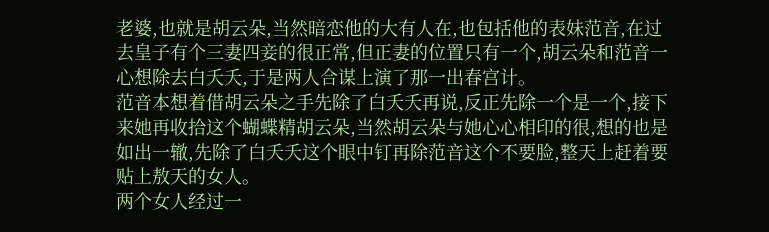老婆,也就是胡云朵,当然暗恋他的大有人在,也包括他的表妹范音,在过去皇子有个三妻四妾的很正常,但正妻的位置只有一个,胡云朵和范音一心想除去白夭夭,于是两人合谋上演了那一出春宫计。
范音本想着借胡云朵之手先除了白夭夭再说,反正先除一个是一个,接下来她再收拾这个蝴蝶精胡云朵,当然胡云朵与她心心相印的很,想的也是如出一辙,先除了白夭夭这个眼中钉再除范音这个不要脸,整天上赶着要贴上敖天的女人。
两个女人经过一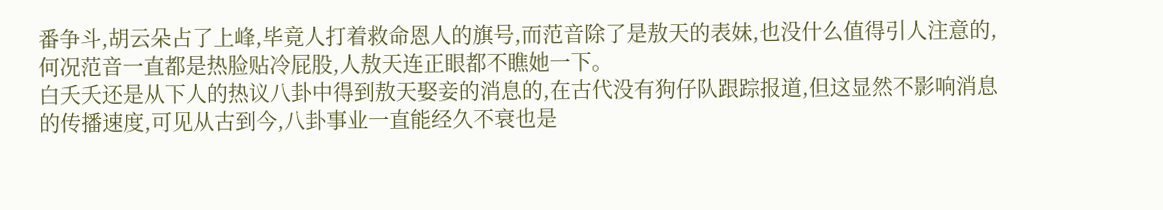番争斗,胡云朵占了上峰,毕竟人打着救命恩人的旗号,而范音除了是敖天的表妹,也没什么值得引人注意的,何况范音一直都是热脸贴冷屁股,人敖天连正眼都不瞧她一下。
白夭夭还是从下人的热议八卦中得到敖天娶妾的消息的,在古代没有狗仔队跟踪报道,但这显然不影响消息的传播速度,可见从古到今,八卦事业一直能经久不衰也是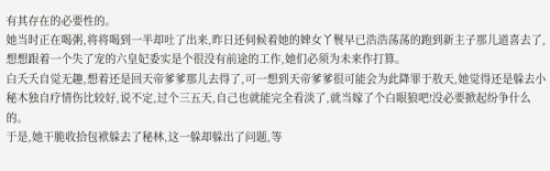有其存在的必要性的。
她当时正在喝粥,将将喝到一半却吐了出来,昨日还伺候着她的婢女丫鬟早已浩浩荡荡的跑到新主子那儿道喜去了,想想跟着一个失了宠的六皇妃委实是个很没有前途的工作,她们必须为未来作打算。
白夭夭自觉无趣,想着还是回天帝爹爹那儿去得了,可一想到天帝爹爹很可能会为此降罪于敖天,她觉得还是躲去小秘木独自疗情伤比较好,说不定,过个三五天,自己也就能完全看淡了,就当嫁了个白眼狼吧!没必要掀起纷争什么的。
于是,她干脆收拾包袱躲去了秘林,这一躲却躲出了问题,等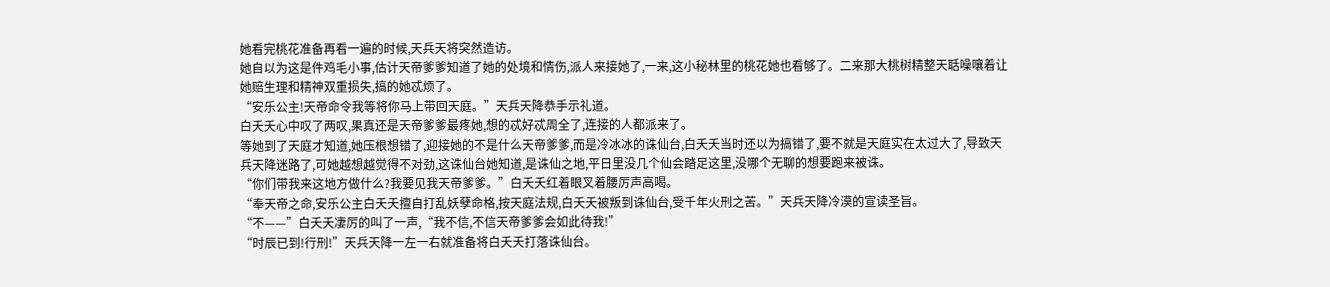她看完桃花准备再看一遍的时候,天兵天将突然造访。
她自以为这是件鸡毛小事,估计天帝爹爹知道了她的处境和情伤,派人来接她了,一来,这小秘林里的桃花她也看够了。二来那大桃树精整天聒噪嚷着让她赔生理和精神双重损失,搞的她忒烦了。
“安乐公主!天帝命令我等将你马上带回天庭。”天兵天降恭手示礼道。
白夭夭心中叹了两叹,果真还是天帝爹爹最疼她,想的忒好忒周全了,连接的人都派来了。
等她到了天庭才知道,她压根想错了,迎接她的不是什么天帝爹爹,而是冷冰冰的诛仙台,白夭夭当时还以为搞错了,要不就是天庭实在太过大了,导致天兵天降迷路了,可她越想越觉得不对劲,这诛仙台她知道,是诛仙之地,平日里没几个仙会踏足这里,没哪个无聊的想要跑来被诛。
“你们带我来这地方做什么?我要见我天帝爹爹。”白夭夭红着眼叉着腰厉声高喝。
“奉天帝之命,安乐公主白夭夭擅自打乱妖孽命格,按天庭法规,白夭夭被叛到诛仙台,受千年火刑之苦。”天兵天降冷漠的宣读圣旨。
“不——”白夭夭凄厉的叫了一声,“我不信,不信天帝爹爹会如此待我!”
“时辰已到!行刑!”天兵天降一左一右就准备将白夭夭打落诛仙台。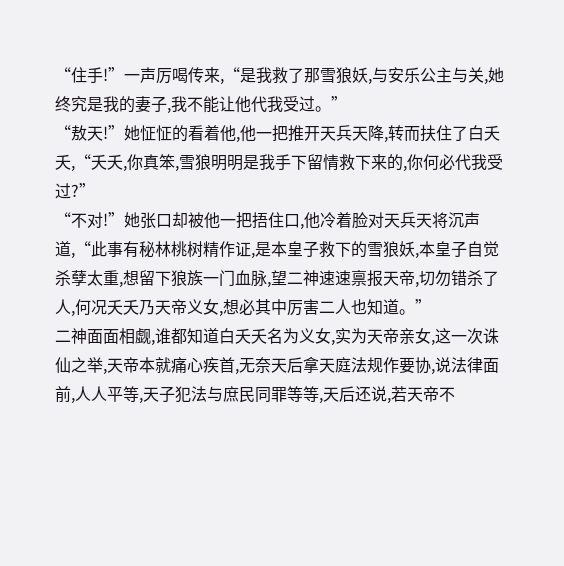“住手!”一声厉喝传来,“是我救了那雪狼妖,与安乐公主与关,她终究是我的妻子,我不能让他代我受过。”
“敖天!”她怔怔的看着他,他一把推开天兵天降,转而扶住了白夭夭,“夭夭,你真笨,雪狼明明是我手下留情救下来的,你何必代我受过?”
“不对!”她张口却被他一把捂住口,他冷着脸对天兵天将沉声道,“此事有秘林桃树精作证,是本皇子救下的雪狼妖,本皇子自觉杀孽太重,想留下狼族一门血脉,望二神速速禀报天帝,切勿错杀了人,何况夭夭乃天帝义女,想必其中厉害二人也知道。”
二神面面相觑,谁都知道白夭夭名为义女,实为天帝亲女,这一次诛仙之举,天帝本就痛心疾首,无奈天后拿天庭法规作要协,说法律面前,人人平等,天子犯法与庶民同罪等等,天后还说,若天帝不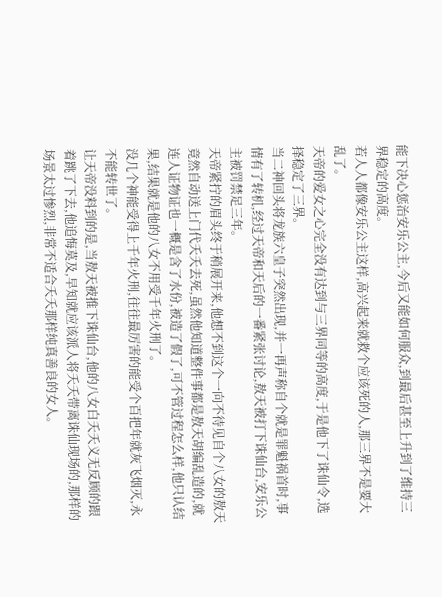能下决心惩治安乐公主,今后又能如何服众,到最后甚至上升到了维持三界稳定的高度。
若人人都像安乐公主这样,高兴起来就救个应该死的人,那三界不是要大乱了。
天帝的爱女之心完全没有达到与三界同等的高度,于是他下了诛仙令,选择稳定了三界。
当二神回头将龙族六皇子突然出现,并一再声称自个就是罪魁祸首时,事情有了转机,经过天帝和天后的一番紧张讨论,敖天被打下诛仙台,安乐公主被罚禁足三年。
天帝紧拧的眉头终于稍展开来,他想不到这个一向不待见自个八女的敖天竟然自动送上门代夭夭去死,虽然他知道整件事都是敖天胡编乱造的,就连人证物证也一概是含了水份,被造了假了,可不管过程怎么样,他只认结果,结果就是他的八女不用受千年火刑了。
没几个神能受得上千年火刑,往往最厉害的能受个百把年就灰飞烟灭,永不能转世了。
让天帝没料到的是,当敖天被推下诛仙台,他的八女白夭夭义无反顾的跟着跳了下去,他追悔莫及,早知就应该派人将夭夭带离诛仙现场的,那样的场景太过惨烈,非常不适合夭夭那样纯真善良的女人。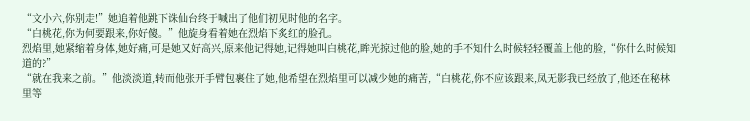“文小六,你别走!”她追着他跳下诛仙台终于喊出了他们初见时他的名字。
“白桃花,你为何要跟来,你好傻。”他旋身看着她在烈焰下炙红的脸孔。
烈焰里,她紧缩着身体,她好痛,可是她又好高兴,原来他记得她,记得她叫白桃花,眸光掠过他的脸,她的手不知什么时候轻轻覆盖上他的脸,“你什么时候知道的?”
“就在我来之前。”他淡淡道,转而他张开手臂包裹住了她,他希望在烈焰里可以减少她的痛苦,“白桃花,你不应该跟来,凤无影我已经放了,他还在秘林里等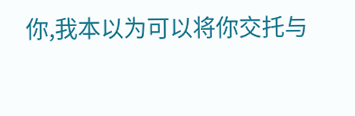你,我本以为可以将你交托与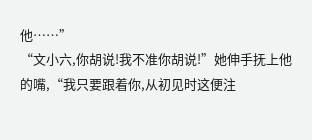他……”
“文小六,你胡说!我不准你胡说!”她伸手抚上他的嘴,“我只要跟着你,从初见时这便注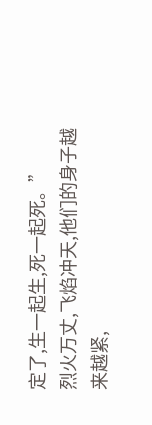定了,生一起生,死一起死。”
烈火万丈,飞焰冲天,他们的身子越来越紧,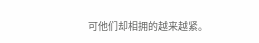可他们却相拥的越来越紧。